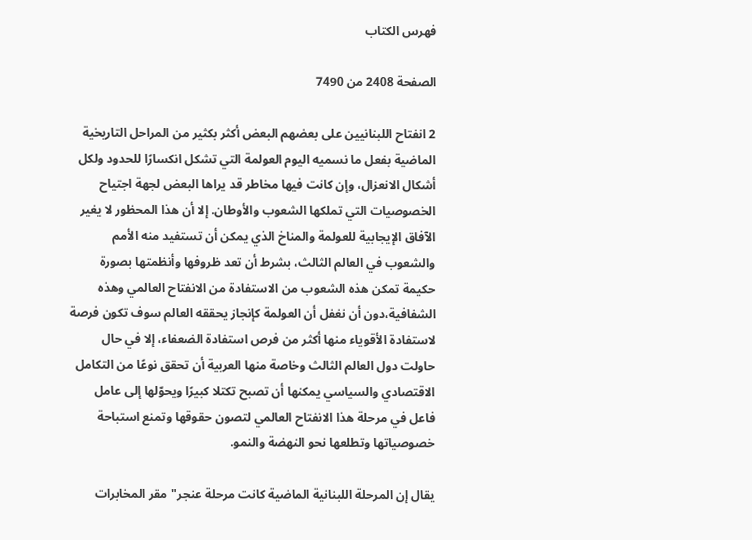فهرس الكتاب

الصفحة 2408 من 7490

2 انفتاح اللبنانيين على بعضهم البعض أكثر بكثير من المراحل التاريخية الماضية بفعل ما نسميه اليوم العولمة التي تشكل انكسارًا للحدود ولكل أشكال الانعزال، وإن كانت فيها مخاطر قد يراها البعض لجهة اجتياح الخصوصيات التي تملكها الشعوب والأوطان. إلا أن هذا المحظور لا يغير الآفاق الإيجابية للعولمة والمناخ الذي يمكن أن تستفيد منه الأمم والشعوب في العالم الثالث، بشرط أن تعد ظروفها وأنظمتها بصورة حكيمة تمكن هذه الشعوب من الاستفادة من الانفتاح العالمي وهذه الشفافية،دون أن نغفل أن العولمة كإنجاز يحققه العالم سوف تكون فرصة لاستفادة الأقوياء منها أكثر من فرص استفادة الضعفاء، إلا في حال حاولت دول العالم الثالث وخاصة منها العربية أن تحقق نوعًا من التكامل الاقتصادي والسياسي يمكنها أن تصبح تكتلا كبيرًا ويحوّلها إلى عامل فاعل في مرحلة هذا الانفتاح العالمي لتصون حقوقها وتمنع استباحة خصوصياتها وتطلعها نحو النهضة والنمو.

يقال إن المرحلة اللبنانية الماضية كانت مرحلة عنجر"مقر المخابرات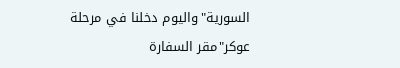السورية"واليوم دخلنا في مرحلة عوكر"مقر السفارة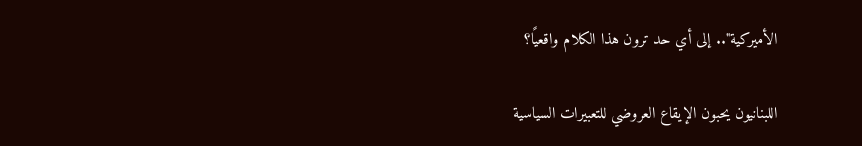الأميركية".. إلى أي حد ترون هذا الكلام واقعيًا؟

اللبنانيون يحبون الإيقاع العروضي للتعبيرات السياسية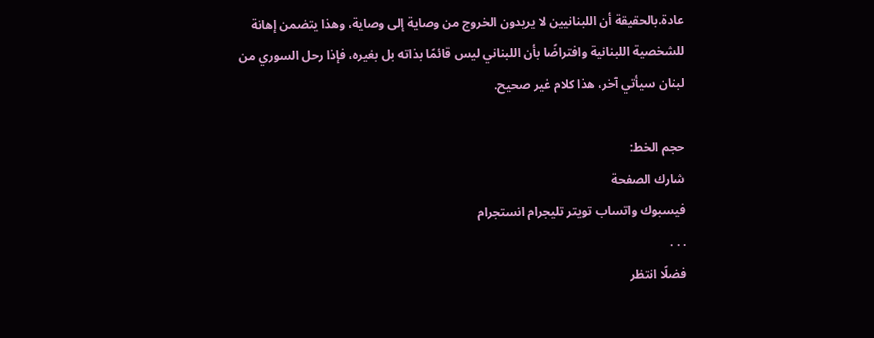عادة.بالحقيقة أن اللبنانيين لا يريدون الخروج من وصاية إلى وصاية، وهذا يتضمن إهانة للشخصية اللبنانية وافتراضًا بأن اللبناني ليس قائمًا بذاته بل بغيره، فإذا رحل السوري من لبنان سيأتي آخر، هذا كلام غير صحيح.

حجم الخط:
شارك الصفحة
فيسبوك واتساب تويتر تليجرام انستجرام
. . .
فضلًا انتظر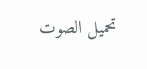تحميل الصوت